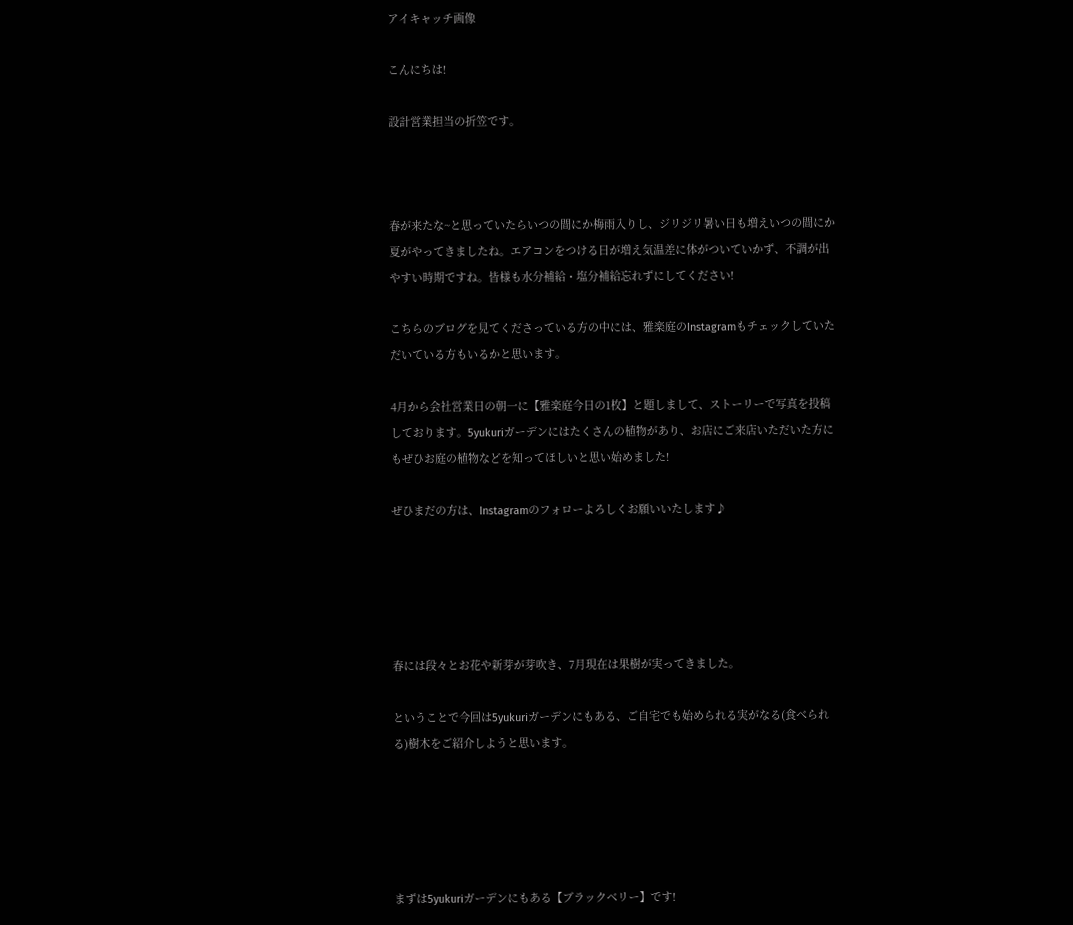アイキャッチ画像

こんにちは!

設計営業担当の折笠です。



春が来たな~と思っていたらいつの間にか梅雨入りし、ジリジリ暑い日も増えいつの間にか夏がやってきましたね。エアコンをつける日が増え気温差に体がついていかず、不調が出やすい時期ですね。皆様も水分補給・塩分補給忘れずにしてください!

こちらのブログを見てくださっている方の中には、雅楽庭のInstagramもチェックしていただいている方もいるかと思います。

4月から会社営業日の朝一に【雅楽庭今日の1枚】と題しまして、ストーリーで写真を投稿しております。5yukuriガーデンにはたくさんの植物があり、お店にご来店いただいた方にもぜひお庭の植物などを知ってほしいと思い始めました!

ぜひまだの方は、Instagramのフォローよろしくお願いいたします♪





春には段々とお花や新芽が芽吹き、7月現在は果樹が実ってきました。

ということで今回は5yukuriガーデンにもある、ご自宅でも始められる実がなる(食べられる)樹木をご紹介しようと思います。





まずは5yukuriガーデンにもある【ブラックベリー】です!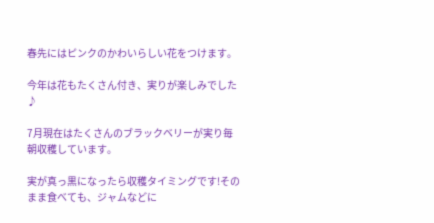春先にはピンクのかわいらしい花をつけます。

今年は花もたくさん付き、実りが楽しみでした♪

7月現在はたくさんのブラックベリーが実り毎朝収穫しています。

実が真っ黒になったら収穫タイミングです!そのまま食べても、ジャムなどに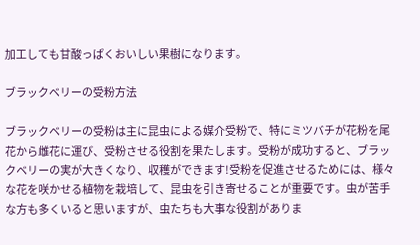加工しても甘酸っぱくおいしい果樹になります。

ブラックベリーの受粉方法

ブラックベリーの受粉は主に昆虫による媒介受粉で、特にミツバチが花粉を尾花から雌花に運び、受粉させる役割を果たします。受粉が成功すると、ブラックベリーの実が大きくなり、収穫ができます!受粉を促進させるためには、様々な花を咲かせる植物を栽培して、昆虫を引き寄せることが重要です。虫が苦手な方も多くいると思いますが、虫たちも大事な役割がありま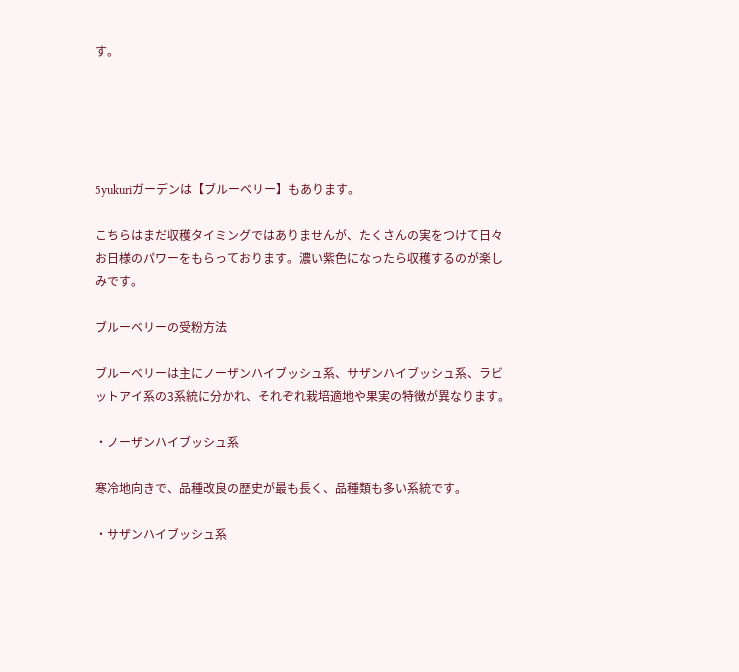す。





5yukuriガーデンは【ブルーベリー】もあります。

こちらはまだ収穫タイミングではありませんが、たくさんの実をつけて日々お日様のパワーをもらっております。濃い紫色になったら収穫するのが楽しみです。

ブルーベリーの受粉方法

ブルーベリーは主にノーザンハイブッシュ系、サザンハイブッシュ系、ラビットアイ系の3系統に分かれ、それぞれ栽培適地や果実の特徴が異なります。

・ノーザンハイブッシュ系

寒冷地向きで、品種改良の歴史が最も長く、品種類も多い系統です。

・サザンハイブッシュ系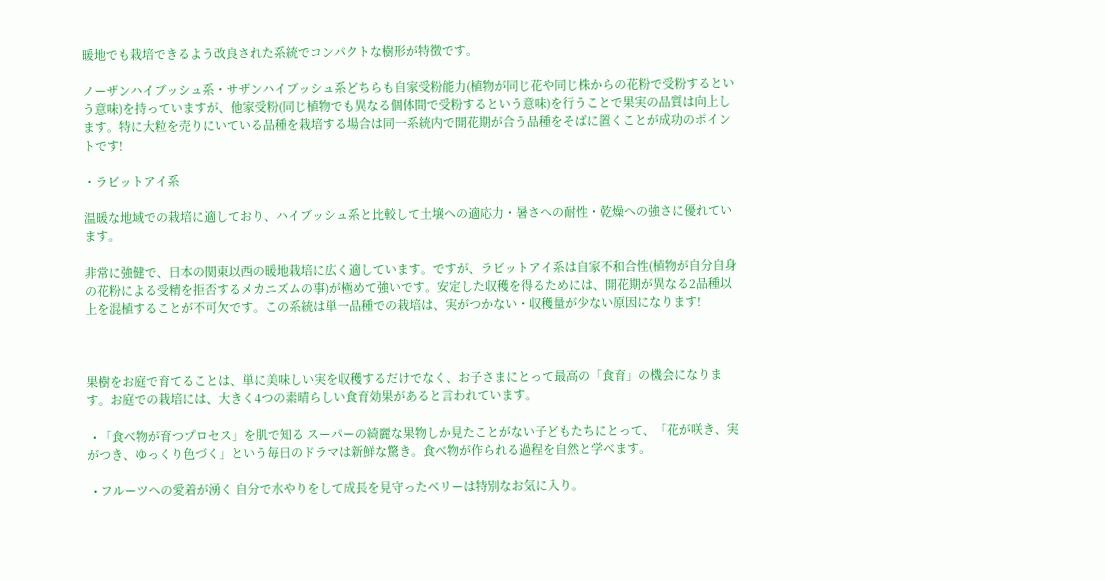暖地でも栽培できるよう改良された系統でコンパクトな樹形が特徴です。

ノーザンハイブッシュ系・サザンハイブッシュ系どちらも自家受粉能力(植物が同じ花や同じ株からの花粉で受粉するという意味)を持っていますが、他家受粉(同じ植物でも異なる個体間で受粉するという意味)を行うことで果実の品質は向上します。特に大粒を売りにいている品種を栽培する場合は同一系統内で開花期が合う品種をそばに置くことが成功のポイントです!

・ラビットアイ系

温暖な地域での栽培に適しており、ハイブッシュ系と比較して土壌への適応力・暑さへの耐性・乾燥への強さに優れています。

非常に強健で、日本の関東以西の暖地栽培に広く適しています。ですが、ラビットアイ系は自家不和合性(植物が自分自身の花粉による受精を拒否するメカニズムの事)が極めて強いです。安定した収穫を得るためには、開花期が異なる2品種以上を混植することが不可欠です。この系統は単一品種での栽培は、実がつかない・収穫量が少ない原因になります!



果樹をお庭で育てることは、単に美味しい実を収穫するだけでなく、お子さまにとって最高の「食育」の機会になります。お庭での栽培には、大きく4つの素晴らしい食育効果があると言われています。

  • 「食べ物が育つプロセス」を肌で知る スーパーの綺麗な果物しか見たことがない子どもたちにとって、「花が咲き、実がつき、ゆっくり色づく」という毎日のドラマは新鮮な驚き。食べ物が作られる過程を自然と学べます。

  • フルーツへの愛着が湧く 自分で水やりをして成長を見守ったベリーは特別なお気に入り。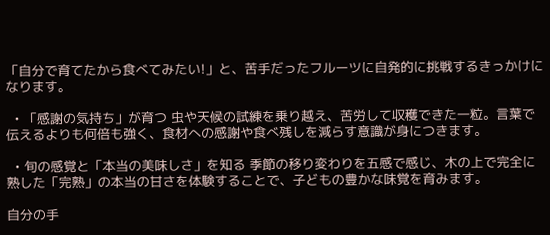「自分で育てたから食べてみたい!」と、苦手だったフルーツに自発的に挑戦するきっかけになります。

  • 「感謝の気持ち」が育つ 虫や天候の試練を乗り越え、苦労して収穫できた一粒。言葉で伝えるよりも何倍も強く、食材への感謝や食べ残しを減らす意識が身につきます。

  • 旬の感覚と「本当の美味しさ」を知る 季節の移り変わりを五感で感じ、木の上で完全に熟した「完熟」の本当の甘さを体験することで、子どもの豊かな味覚を育みます。

自分の手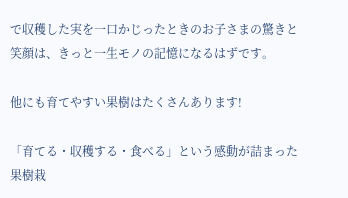で収穫した実を一口かじったときのお子さまの驚きと笑顔は、きっと一生モノの記憶になるはずです。

他にも育てやすい果樹はたくさんあります!

「育てる・収穫する・食べる」という感動が詰まった果樹栽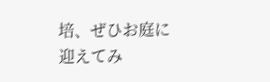培、ぜひお庭に迎えてみ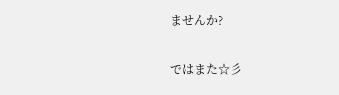ませんか?

ではまた☆彡